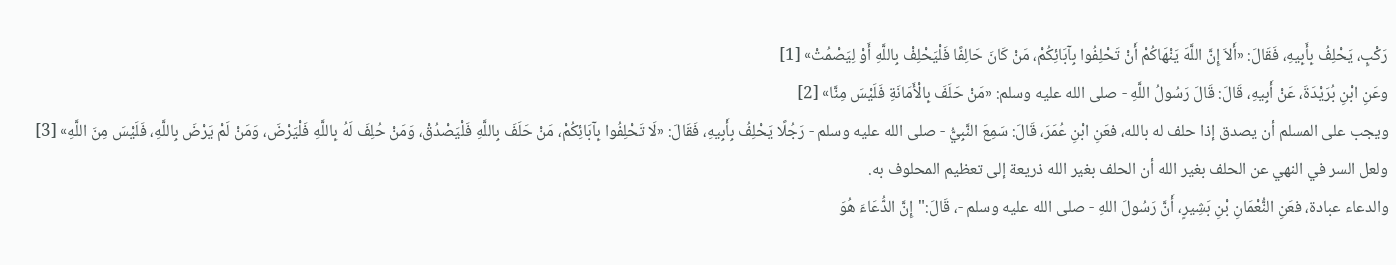رَكْبٍ، يَحْلِفُ بِأَبِيهِ، فَقَالَ: «أَلاَ إِنَّ اللَّهَ يَنْهَاكُمْ أَنْ تَحْلِفُوا بِآبَائِكُمْ، مَنْ كَانَ حَالِفًا فَلْيَحْلِفْ بِاللَّهِ أَوْ لِيَصْمُتْ» [1]
وعَنِ ابْنِ بُرَيْدَةَ، عَنْ أَبِيهِ، قَالَ: قَالَ رَسُولُ اللَّهِ - صلى الله عليه وسلم: «مَنْ حَلَفَ بِالْأَمَانَةِ فَلَيْسَ مِنَّا» [2]
ويجب على المسلم أن يصدق إذا حلف له بالله، فعَنِ ابْنِ عُمَرَ، قَالَ: سَمِعَ النَّبِيُّ - صلى الله عليه وسلم - رَجُلًا يَحْلِفُ بِأَبِيهِ، فَقَالَ: «لَا تَحْلِفُوا بِآبَائِكُمْ، مَنْ حَلَفَ بِاللَّهِ فَلْيَصْدُقْ، وَمَنْ حُلِفَ لَهُ بِاللَّهِ فَلْيَرْضَ، وَمَنْ لَمْ يَرْضَ بِاللَّهِ، فَلَيْسَ مِنَ اللَّهِ» [3]
ولعل السر في النهي عن الحلف بغير الله أن الحلف بغير الله ذريعة إلى تعظيم المحلوف به.
والدعاء عبادة، فعَنِ النُّعْمَانِ بْنِ بَشِيرٍ، أَنَّ رَسُولَ اللهِ - صلى الله عليه وسلم -، قَالَ:"إِنَّ الدُّعَاءَ هُوَ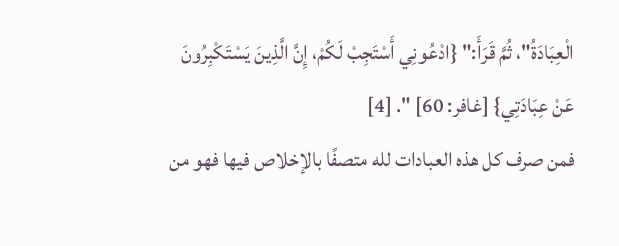الْعِبَادَةُ"، ثُمَّ قَرَأَ:" {ادْعُونِي أَسْتَجِبْ لَكُمْ، إِنَّ الَّذِينَ يَسْتَكْبِرُونَ عَنْ عِبَادَتِي} [غافر: 60] ". [4]
فمن صرف كل هذه العبادات لله متصفًا بالإخلاص فيها فهو من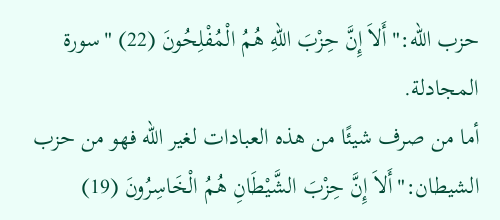حزب الله:"أَلاَ إِنَّ حِزْبَ اللهِ هُمُ الْمُفْلِحُونَ (22) "سورة المجادلة.
أما من صرف شيئًا من هذه العبادات لغير الله فهو من حزب الشيطان:"أَلاَ إِنَّ حِزْبَ الشَّيْطَانِ هُمُ الْخَاسِرُونَ (19)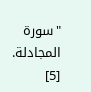"سورة المجادلة. [5]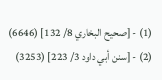(1) - [صحيح البخاري 8/ 132] (6646)
(2) - [سنن أبي داود 3/ 223] (3253)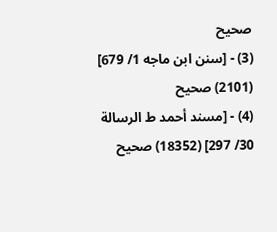صحيح
(3) - [سنن ابن ماجه 1/ 679] (2101) صحيح
(4) - [مسند أحمد ط الرسالة 30/ 297] (18352) صحيح